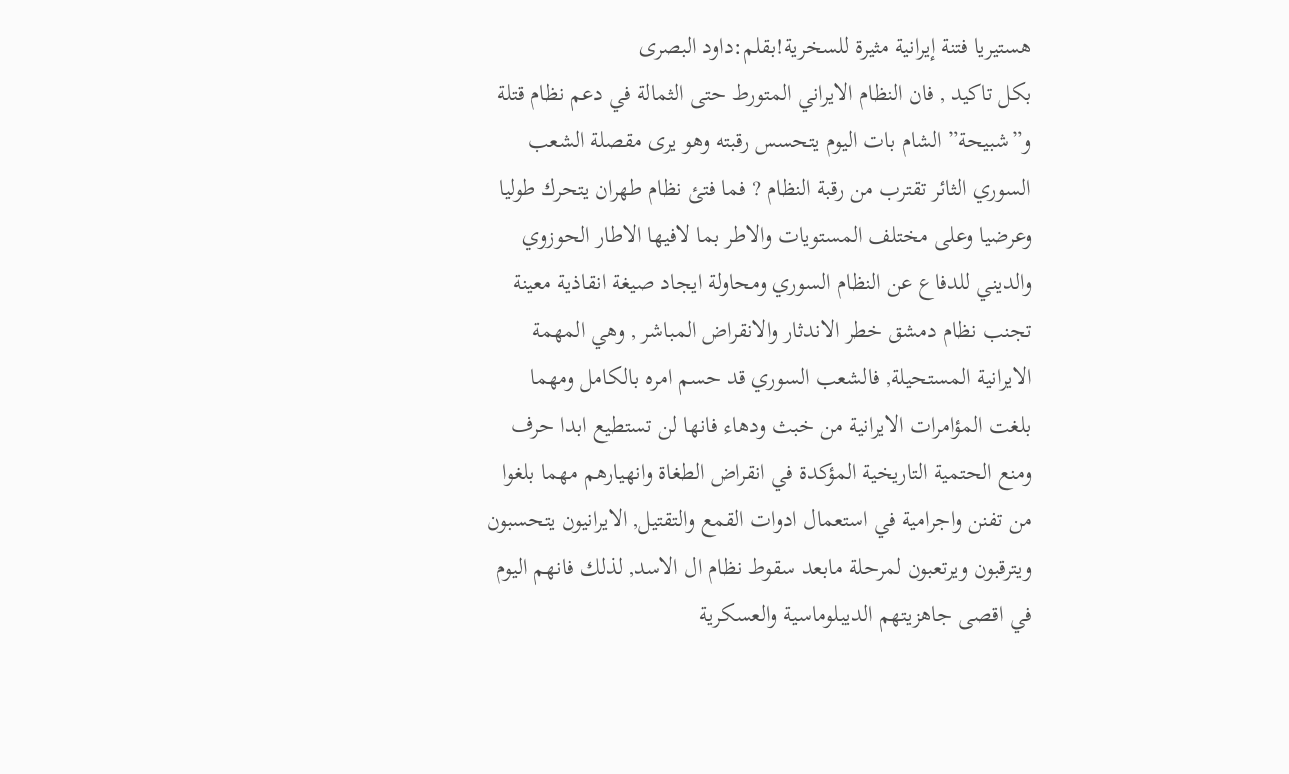هستيريا فتنة إيرانية مثيرة للسخرية!بقلم:داود البصری
بكل تاكيد , فان النظام الايراني المتورط حتى الثمالة في دعم نظام قتلة و”شبيحة” الشام بات اليوم يتحسس رقبته وهو يرى مقصلة الشعب السوري الثائر تقترب من رقبة النظام ? فما فتئ نظام طهران يتحرك طوليا وعرضيا وعلى مختلف المستويات والاطر بما لافيها الاطار الحوزوي والديني للدفاع عن النظام السوري ومحاولة ايجاد صيغة انقاذية معينة تجنب نظام دمشق خطر الاندثار والانقراض المباشر , وهي المهمة الايرانية المستحيلة, فالشعب السوري قد حسم امره بالكامل ومهما بلغت المؤامرات الايرانية من خبث ودهاء فانها لن تستطيع ابدا حرف ومنع الحتمية التاريخية المؤكدة في انقراض الطغاة وانهيارهم مهما بلغوا من تفنن واجرامية في استعمال ادوات القمع والتقتيل, الايرانيون يتحسبون ويترقبون ويرتعبون لمرحلة مابعد سقوط نظام ال الاسد, لذلك فانهم اليوم في اقصى جاهزيتهم الديبلوماسية والعسكرية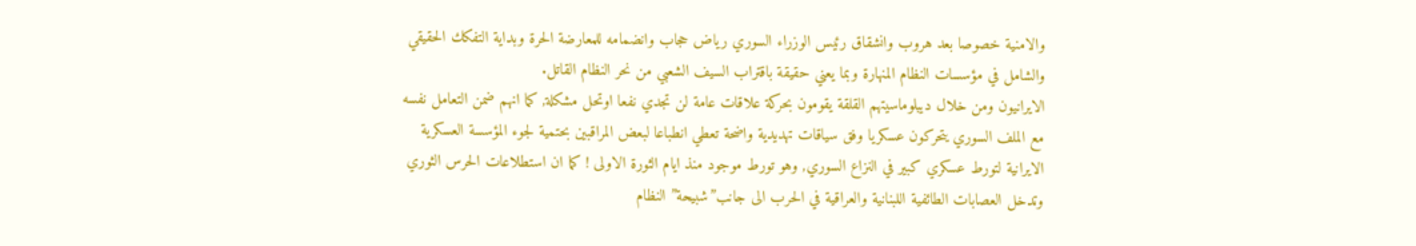والامنية خصوصا بعد هروب وانشقاق رئيس الوزراء السوري رياض حجاب وانضمامه للمعارضة الحرة وبداية التفكك الحقيقي والشامل في مؤسسات النظام المنهارة وبما يعني حقيقة باقتراب السيف الشعبي من نحر النظام القاتل.
الايرانيون ومن خلال ديبلوماسيتهم القلقة يقومون بحركة علاقات عامة لن تجدي نفعا اوتحل مشكلة, كما انهم ضمن التعامل نفسه مع الملف السوري يتحركون عسكريا وفق سياقات تهديدية واضحة تعطي انطباعا لبعض المراقبين بحتمية لجوء المؤسسة العسكرية الايرانية لتورط عسكري كبير في النزاع السوري, وهو تورط موجود منذ ايام الثورة الاولى ! كما ان استطلاعات الحرس الثوري وتدخل العصابات الطائفية اللبنانية والعراقية في الحرب الى جانب”شبيحة” النظام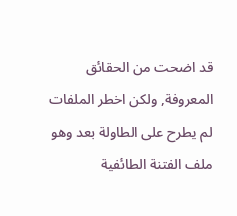قد اضحت من الحقائق المعروفة, ولكن اخطر الملفات لم يطرح على الطاولة بعد وهو ملف الفتنة الطائفية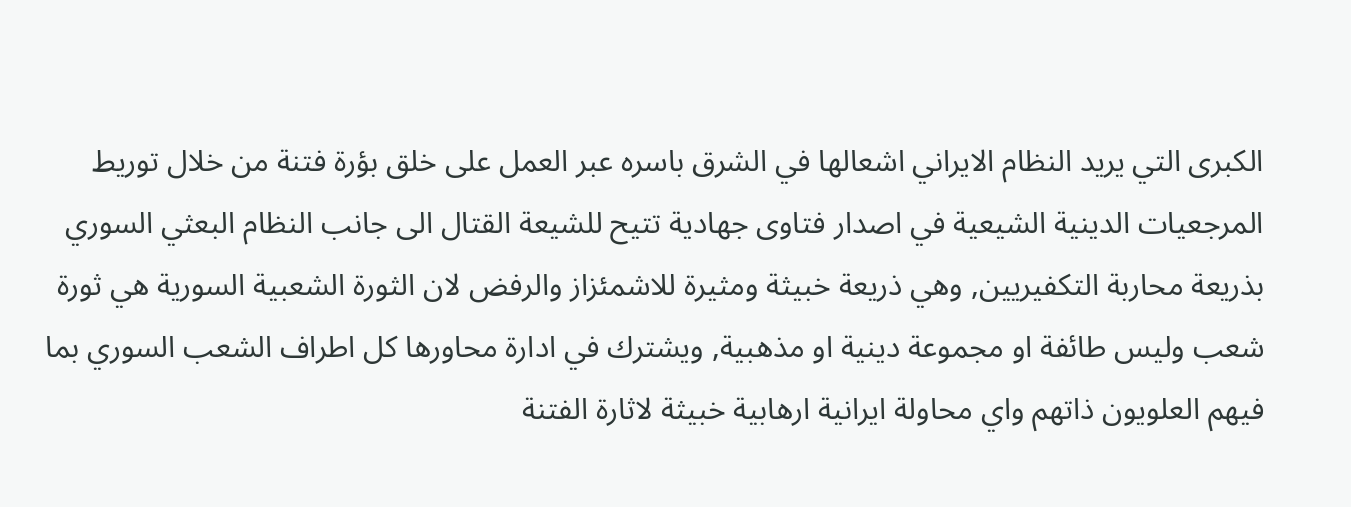الكبرى التي يريد النظام الايراني اشعالها في الشرق باسره عبر العمل على خلق بؤرة فتنة من خلال توريط المرجعيات الدينية الشيعية في اصدار فتاوى جهادية تتيح للشيعة القتال الى جانب النظام البعثي السوري بذريعة محاربة التكفيريين, وهي ذريعة خبيثة ومثيرة للاشمئزاز والرفض لان الثورة الشعبية السورية هي ثورة شعب وليس طائفة او مجموعة دينية او مذهبية, ويشترك في ادارة محاورها كل اطراف الشعب السوري بما فيهم العلويون ذاتهم واي محاولة ايرانية ارهابية خبيثة لاثارة الفتنة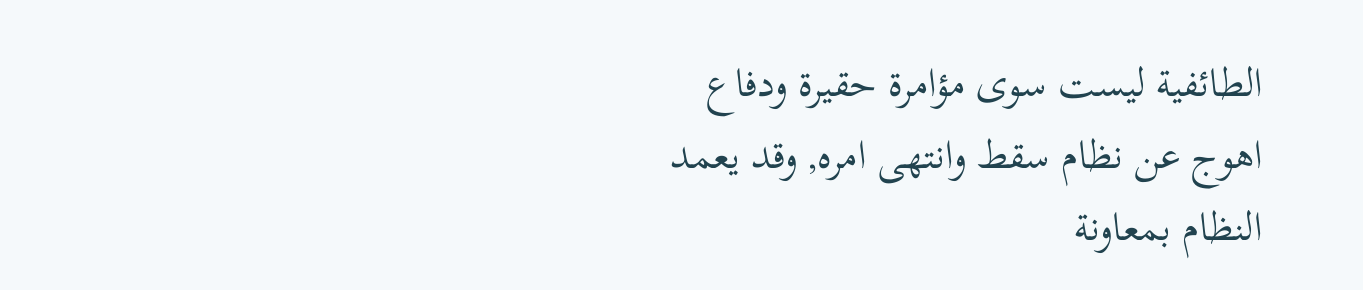الطائفية ليست سوى مؤامرة حقيرة ودفاع اهوج عن نظام سقط وانتهى امره, وقد يعمد النظام بمعاونة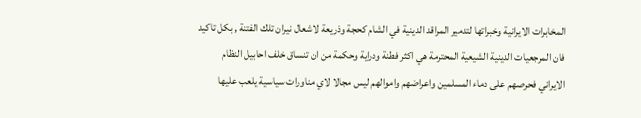المخابرات الايرانية وخبراتها لتدمير المراقد الدينية في الشام كحجة وذريعة لاشعال نيران تلك الفتنة , بكل تاكيد فان المرجعيات الدينية الشيعية المحترمة هي اكثر فطنة ودراية وحكمة من ان تنساق خلف احابيل النظام الايراني فحرصهم على دماء المسلمين واعراضهم واموالهم ليس مجالا لاي مناورات سياسية يلعب عليها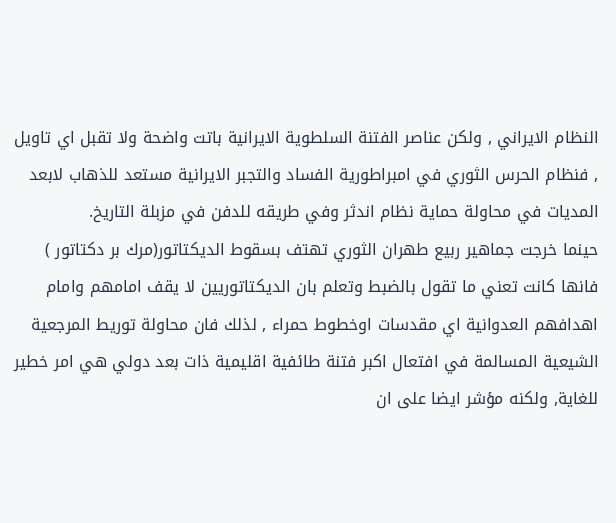النظام الايراني , ولكن عناصر الفتنة السلطوية الايرانية باتت واضحة ولا تقبل اي تاويل , فنظام الحرس الثوري في امبراطورية الفساد والتجبر الايرانية مستعد للذهاب لابعد المديات في محاولة حماية نظام اندثر وفي طريقه للدفن في مزبلة التاريخ.
حينما خرجت جماهير ربيع طهران الثوري تهتف بسقوط الديكتاتور(مرك بر دكتاتور ) فانها كانت تعني ما تقول بالضبط وتعلم بان الديكتاتوريين لا يقف امامهم وامام اهدافهم العدوانية اي مقدسات اوخطوط حمراء , لذلك فان محاولة توريط المرجعية الشيعية المسالمة في افتعال اكبر فتنة طائفية اقليمية ذات بعد دولي هي امر خطير للغاية, ولكنه مؤشر ايضا على ان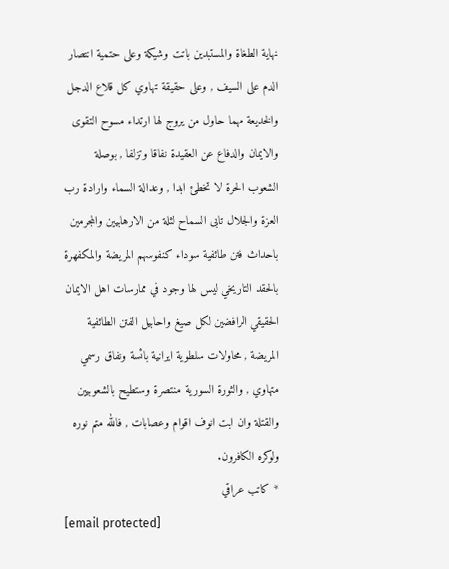نهاية الطغاة والمستبدين باتت وشيكة وعلى حتمية انتصار الدم على السيف , وعلى حقيقة تهاوي كل قلاع الدجل والخديعة مهما حاول من يروج لها ارتداء مسوح التقوى والايمان والدفاع عن العقيدة نفاقا وتزلفا , بوصلة الشعوب الحرة لا تخطئ ابدا , وعدالة السماء وارادة رب العزة والجلال تابى السماح لثلة من الارهابيين والمجرمين باحداث فتن طائفية سوداء كنفوسهم المريضة والمكفهرة بالحقد التاريخي ليس لها وجود في ممارسات اهل الايمان الحقيقي الرافضين لكل صيغ واحابيل الفتن الطائفية المريضة , محاولات سلطوية ايرانية بائسة ونفاق رسمي متهاوي , والثورة السورية منتصرة وستطيح بالشعوبيين والقتلة وان ابت انوف اقوام وعصابات , فالله متم نوره ولوكره الكافرون.
* كاتب عراقي
[email protected]